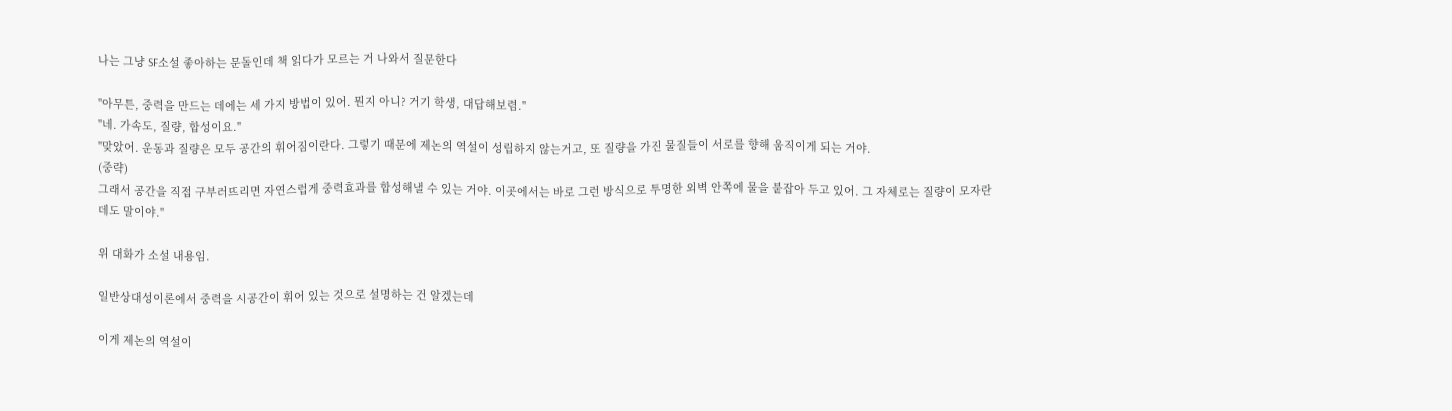나는 그냥 SF소설 좋아하는 문돌인데 책 읽다가 모르는 거 나와서 질문한다

"아무튼, 중력을 만드는 데에는 세 가지 방법이 있어. 뭔지 아니? 거기 학생, 대답해보렴."
"네. 가속도, 질량, 합성이요."
"맞았어. 운동과 질량은 모두 공간의 휘어짐이란다. 그렇기 때문에 제논의 역설이 성립하지 않는거고, 또 질량을 가진 물질들이 서로를 향해 움직이게 되는 거야.
(중략)
그래서 공간을 직접 구부러뜨리면 자연스럽게 중력효과를 합성해낼 수 있는 거야. 이곳에서는 바로 그런 방식으로 투명한 외벽 안쪽에 물을 붙잡아 두고 있어. 그 자체로는 질량이 모자란데도 말이야."

위 대화가 소설 내용임.

일반상대성이론에서 중력을 시공간이 휘어 있는 것으로 설명하는 건 알겠는데

이게 제논의 역설이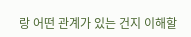랑 어떤 관계가 있는 건지 이해할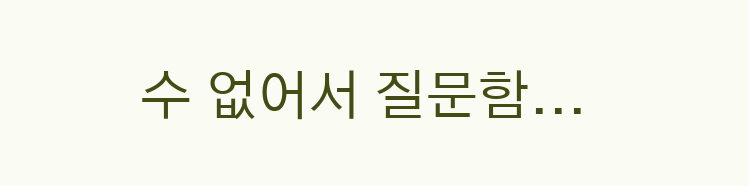수 없어서 질문함...